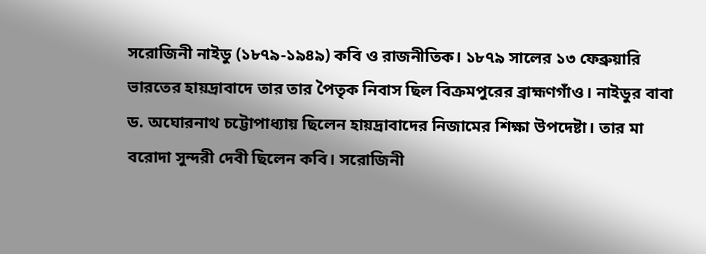সরোজিনী নাইডু (১৮৭৯-১৯৪৯) কবি ও রাজনীতিক। ১৮৭৯ সালের ১৩ ফেব্রুয়ারি ভারতের হায়দ্রাবাদে তার তার পৈতৃক নিবাস ছিল বিক্রমপুরের ব্রাহ্মণগাঁও। নাইডুর বাবা ড. অঘোরনাথ চট্টোপাধ্যায় ছিলেন হায়দ্রাবাদের নিজামের শিক্ষা উপদেষ্টা। তার মা বরোদা সুন্দরী দেবী ছিলেন কবি। সরোজিনী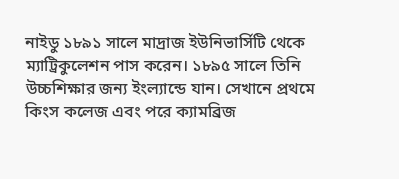নাইডু ১৮৯১ সালে মাদ্রাজ ইউনিভার্সিটি থেকে ম্যাট্রিকুলেশন পাস করেন। ১৮৯৫ সালে তিনি উচ্চশিক্ষার জন্য ইংল্যান্ডে যান। সেখানে প্রথমে কিংস কলেজ এবং পরে ক্যামব্রিজ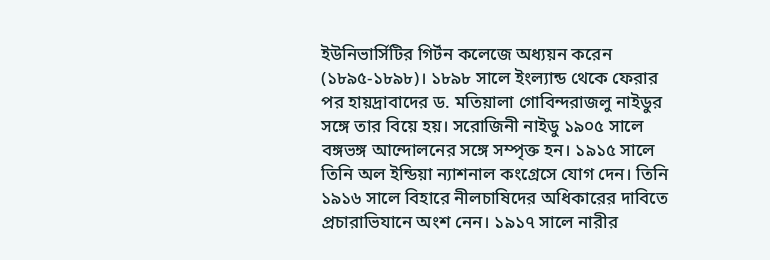ইউনিভার্সিটির গির্টন কলেজে অধ্যয়ন করেন (১৮৯৫-১৮৯৮)। ১৮৯৮ সালে ইংল্যান্ড থেকে ফেরার পর হায়দ্রাবাদের ড. মতিয়ালা গোবিন্দরাজলু নাইডুর সঙ্গে তার বিয়ে হয়। সরোজিনী নাইডু ১৯০৫ সালে বঙ্গভঙ্গ আন্দোলনের সঙ্গে সম্পৃক্ত হন। ১৯১৫ সালে তিনি অল ইন্ডিয়া ন্যাশনাল কংগ্রেসে যোগ দেন। তিনি ১৯১৬ সালে বিহারে নীলচাষিদের অধিকারের দাবিতে প্রচারাভিযানে অংশ নেন। ১৯১৭ সালে নারীর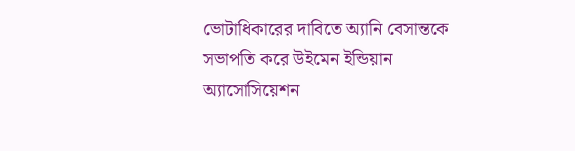ভোটাধিকারের দাবিতে অ্যানি বেসান্তকে সভাপতি করে উইমেন ইন্ডিয়ান অ্যাসোসিয়েশন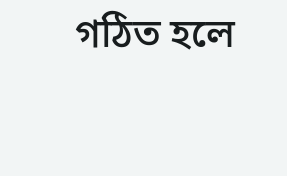গঠিত হলে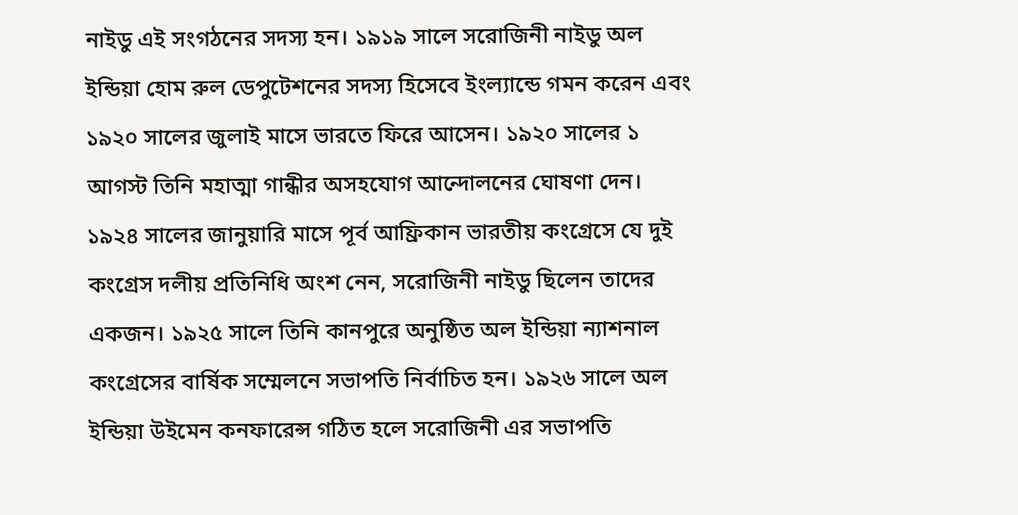নাইডু এই সংগঠনের সদস্য হন। ১৯১৯ সালে সরোজিনী নাইডু অল ইন্ডিয়া হোম রুল ডেপুটেশনের সদস্য হিসেবে ইংল্যান্ডে গমন করেন এবং ১৯২০ সালের জুলাই মাসে ভারতে ফিরে আসেন। ১৯২০ সালের ১ আগস্ট তিনি মহাত্মা গান্ধীর অসহযোগ আন্দোলনের ঘোষণা দেন। ১৯২৪ সালের জানুয়ারি মাসে পূর্ব আফ্রিকান ভারতীয় কংগ্রেসে যে দুই কংগ্রেস দলীয় প্রতিনিধি অংশ নেন, সরোজিনী নাইডু ছিলেন তাদের একজন। ১৯২৫ সালে তিনি কানপুরে অনুষ্ঠিত অল ইন্ডিয়া ন্যাশনাল কংগ্রেসের বার্ষিক সম্মেলনে সভাপতি নির্বাচিত হন। ১৯২৬ সালে অল ইন্ডিয়া উইমেন কনফারেন্স গঠিত হলে সরোজিনী এর সভাপতি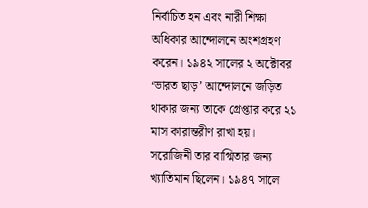নির্বাচিত হন এবং নারী শিক্ষা অধিকার আন্দোলনে অংশগ্রহণ করেন। ১৯৪২ সালের ২ অক্টোবর ‘ভারত ছাড়’ আন্দোলনে জড়িত থাকার জন্য তাকে গ্রেপ্তার করে ২১ মাস কারান্তরীণ রাখা হয়। সরোজিনী তার বাগ্মিতার জন্য খ্যাতিমান ছিলেন। ১৯৪৭ সালে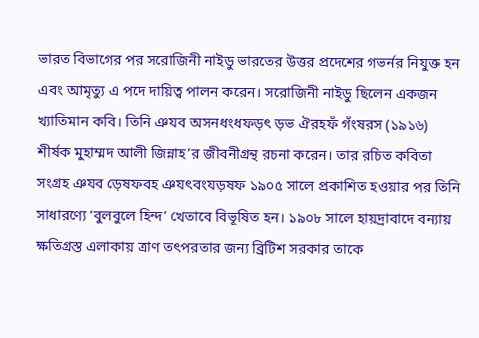ভারত বিভাগের পর সরোজিনী নাইডু ভারতের উত্তর প্রদেশের গভর্নর নিযুক্ত হন এবং আমৃত্যু এ পদে দায়িত্ব পালন করেন। সরোজিনী নাইডু ছিলেন একজন খ্যাতিমান কবি। তিনি ঞযব অসনধংধফড়ৎ ড়ভ ঐরহফঁ গঁংষরস (১৯১৬) শীর্ষক মুহাম্মদ আলী জিন্নাহ’র জীবনীগ্রন্থ রচনা করেন। তার রচিত কবিতা সংগ্রহ ঞযব ড়েষফবহ ঞযৎবংযড়ষফ ১৯০৫ সালে প্রকাশিত হওয়ার পর তিনি সাধারণ্যে ‘বুলবুলে হিন্দ’ খেতাবে বিভূষিত হন। ১৯০৮ সালে হায়দ্রাবাদে বন্যায় ক্ষতিগ্রস্ত এলাকায় ত্রাণ তৎপরতার জন্য ব্রিটিশ সরকার তাকে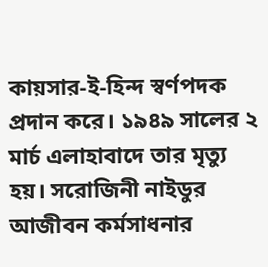কায়সার-ই-হিন্দ স্বর্ণপদক প্রদান করে। ১৯৪৯ সালের ২ মার্চ এলাহাবাদে তার মৃত্যু হয়। সরোজিনী নাইডুর আজীবন কর্মসাধনার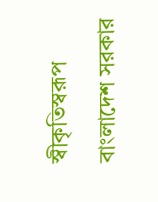স্বীকৃতিস্বরূপ বাংলাদেশ সরকার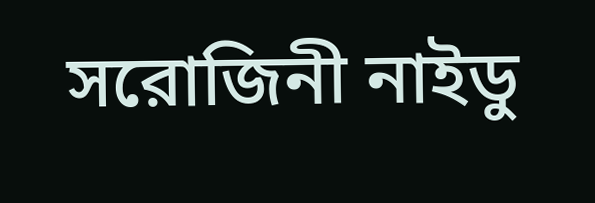সরোজিনী নাইডু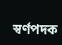স্বর্ণপদক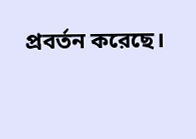প্রবর্তন করেছে।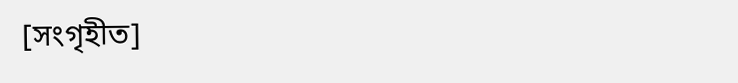[সংগৃহীত]